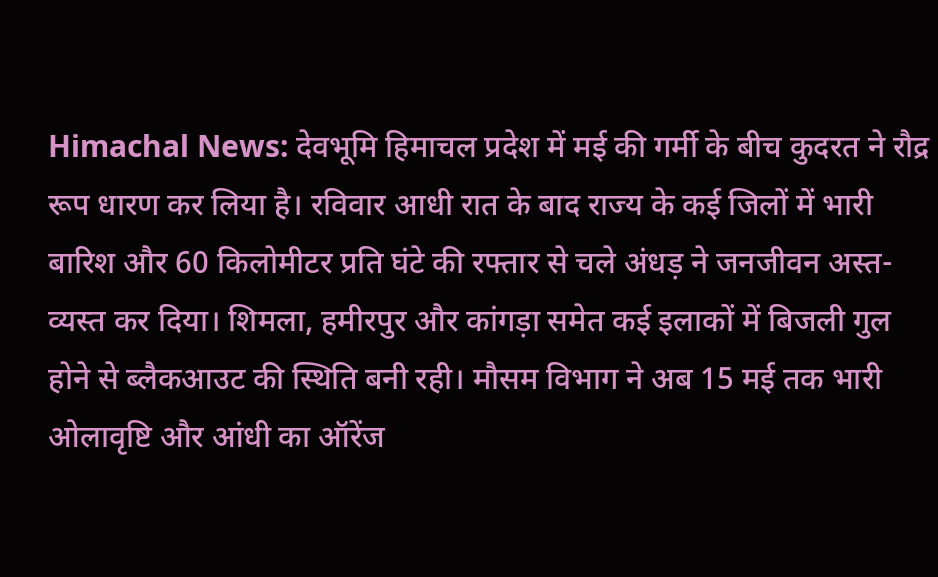Himachal News: देवभूमि हिमाचल प्रदेश में मई की गर्मी के बीच कुदरत ने रौद्र रूप धारण कर लिया है। रविवार आधी रात के बाद राज्य के कई जिलों में भारी बारिश और 60 किलोमीटर प्रति घंटे की रफ्तार से चले अंधड़ ने जनजीवन अस्त-व्यस्त कर दिया। शिमला, हमीरपुर और कांगड़ा समेत कई इलाकों में बिजली गुल होने से ब्लैकआउट की स्थिति बनी रही। मौसम विभाग ने अब 15 मई तक भारी ओलावृष्टि और आंधी का ऑरेंज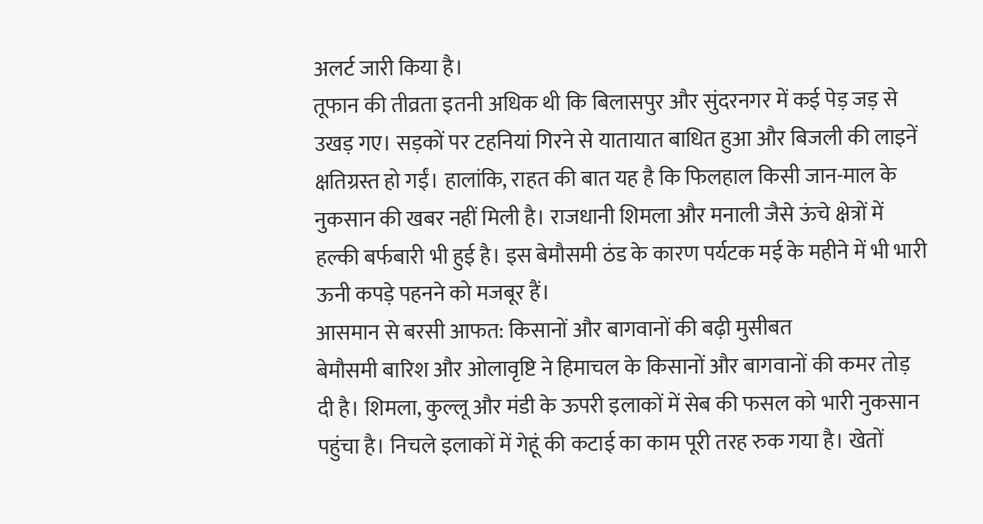अलर्ट जारी किया है।
तूफान की तीव्रता इतनी अधिक थी कि बिलासपुर और सुंदरनगर में कई पेड़ जड़ से उखड़ गए। सड़कों पर टहनियां गिरने से यातायात बाधित हुआ और बिजली की लाइनें क्षतिग्रस्त हो गईं। हालांकि, राहत की बात यह है कि फिलहाल किसी जान-माल के नुकसान की खबर नहीं मिली है। राजधानी शिमला और मनाली जैसे ऊंचे क्षेत्रों में हल्की बर्फबारी भी हुई है। इस बेमौसमी ठंड के कारण पर्यटक मई के महीने में भी भारी ऊनी कपड़े पहनने को मजबूर हैं।
आसमान से बरसी आफत: किसानों और बागवानों की बढ़ी मुसीबत
बेमौसमी बारिश और ओलावृष्टि ने हिमाचल के किसानों और बागवानों की कमर तोड़ दी है। शिमला, कुल्लू और मंडी के ऊपरी इलाकों में सेब की फसल को भारी नुकसान पहुंचा है। निचले इलाकों में गेहूं की कटाई का काम पूरी तरह रुक गया है। खेतों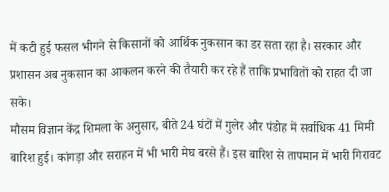में कटी हुई फसल भीगने से किसानों को आर्थिक नुकसान का डर सता रहा है। सरकार और प्रशासन अब नुकसान का आकलन करने की तैयारी कर रहे हैं ताकि प्रभावितों को राहत दी जा सके।
मौसम विज्ञान केंद्र शिमला के अनुसार, बीते 24 घंटों में गुलेर और पंडोह में सर्वाधिक 41 मिमी बारिश हुई। कांगड़ा और सराहन में भी भारी मेघ बरसे हैं। इस बारिश से तापमान में भारी गिरावट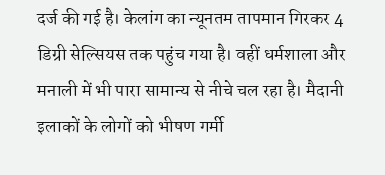दर्ज की गई है। केलांग का न्यूनतम तापमान गिरकर 4 डिग्री सेल्सियस तक पहुंच गया है। वहीं धर्मशाला और मनाली में भी पारा सामान्य से नीचे चल रहा है। मैदानी इलाकों के लोगों को भीषण गर्मी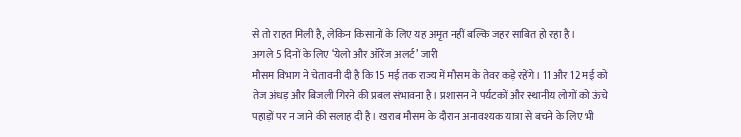से तो राहत मिली है, लेकिन किसानों के लिए यह अमृत नहीं बल्कि जहर साबित हो रहा है।
अगले 5 दिनों के लिए ‘येलो और ऑरेंज अलर्ट’ जारी
मौसम विभाग ने चेतावनी दी है कि 15 मई तक राज्य में मौसम के तेवर कड़े रहेंगे। 11 और 12 मई को तेज अंधड़ और बिजली गिरने की प्रबल संभावना है। प्रशासन ने पर्यटकों और स्थानीय लोगों को ऊंचे पहाड़ों पर न जाने की सलाह दी है। खराब मौसम के दौरान अनावश्यक यात्रा से बचने के लिए भी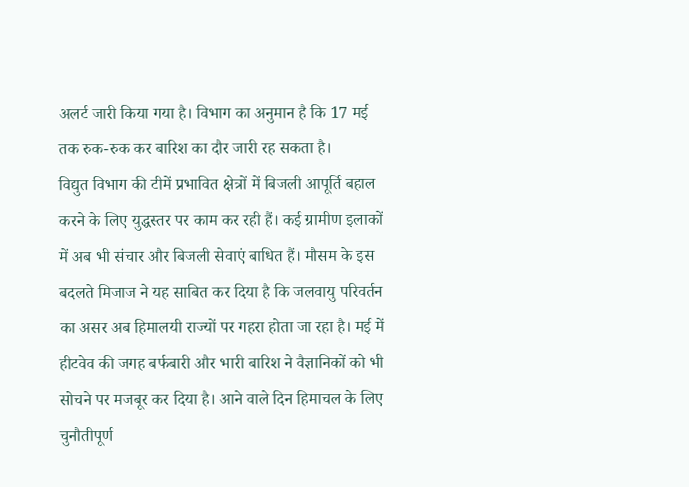अलर्ट जारी किया गया है। विभाग का अनुमान है कि 17 मई तक रुक-रुक कर बारिश का दौर जारी रह सकता है।
विद्युत विभाग की टीमें प्रभावित क्षेत्रों में बिजली आपूर्ति बहाल करने के लिए युद्धस्तर पर काम कर रही हैं। कई ग्रामीण इलाकों में अब भी संचार और बिजली सेवाएं बाधित हैं। मौसम के इस बदलते मिजाज ने यह साबित कर दिया है कि जलवायु परिवर्तन का असर अब हिमालयी राज्यों पर गहरा होता जा रहा है। मई में हीटवेव की जगह बर्फबारी और भारी बारिश ने वैज्ञानिकों को भी सोचने पर मजबूर कर दिया है। आने वाले दिन हिमाचल के लिए चुनौतीपूर्ण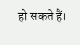हो सकते हैं।